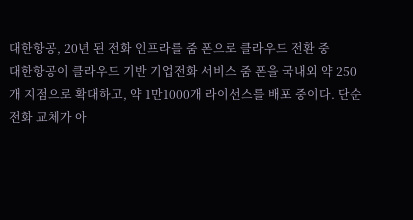대한항공, 20년 된 전화 인프라를 줌 폰으로 클라우드 전환 중
대한항공이 클라우드 기반 기업전화 서비스 줌 폰을 국내외 약 250개 지점으로 확대하고, 약 1만1000개 라이선스를 배포 중이다. 단순 전화 교체가 아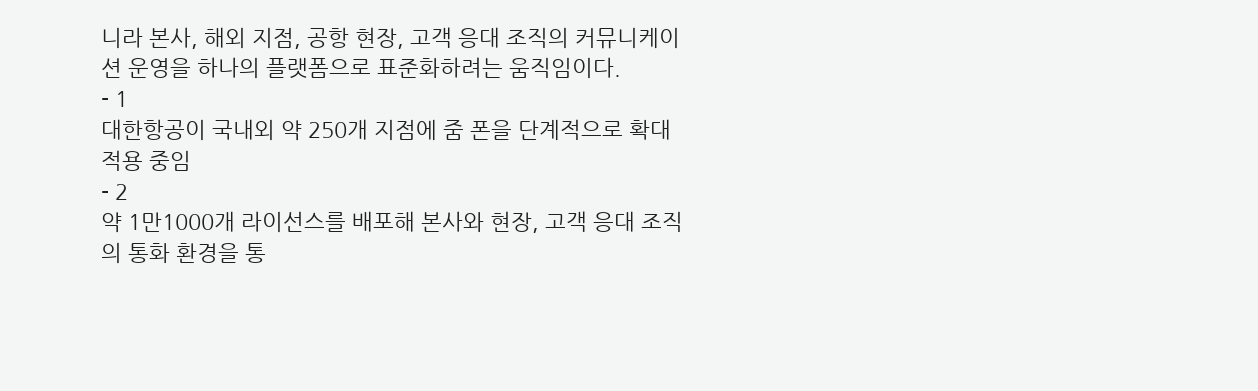니라 본사, 해외 지점, 공항 현장, 고객 응대 조직의 커뮤니케이션 운영을 하나의 플랫폼으로 표준화하려는 움직임이다.
- 1
대한항공이 국내외 약 250개 지점에 줌 폰을 단계적으로 확대 적용 중임
- 2
약 1만1000개 라이선스를 배포해 본사와 현장, 고객 응대 조직의 통화 환경을 통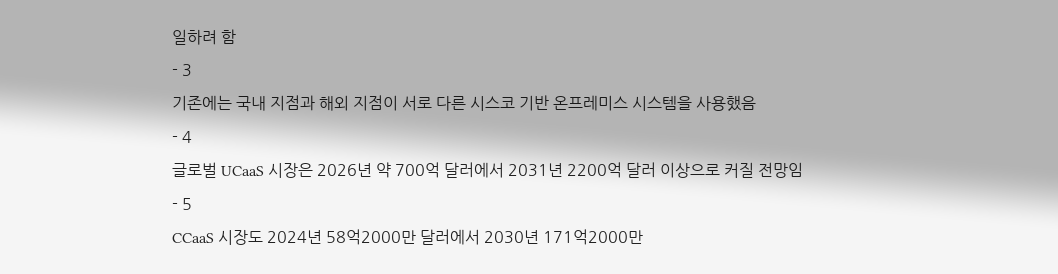일하려 함
- 3
기존에는 국내 지점과 해외 지점이 서로 다른 시스코 기반 온프레미스 시스템을 사용했음
- 4
글로벌 UCaaS 시장은 2026년 약 700억 달러에서 2031년 2200억 달러 이상으로 커질 전망임
- 5
CCaaS 시장도 2024년 58억2000만 달러에서 2030년 171억2000만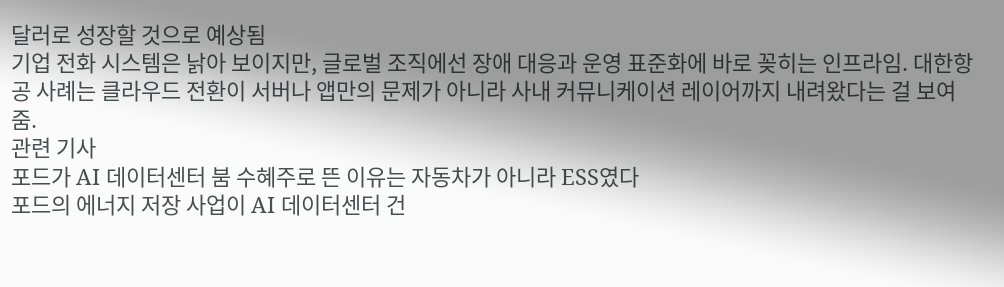달러로 성장할 것으로 예상됨
기업 전화 시스템은 낡아 보이지만, 글로벌 조직에선 장애 대응과 운영 표준화에 바로 꽂히는 인프라임. 대한항공 사례는 클라우드 전환이 서버나 앱만의 문제가 아니라 사내 커뮤니케이션 레이어까지 내려왔다는 걸 보여줌.
관련 기사
포드가 AI 데이터센터 붐 수혜주로 뜬 이유는 자동차가 아니라 ESS였다
포드의 에너지 저장 사업이 AI 데이터센터 건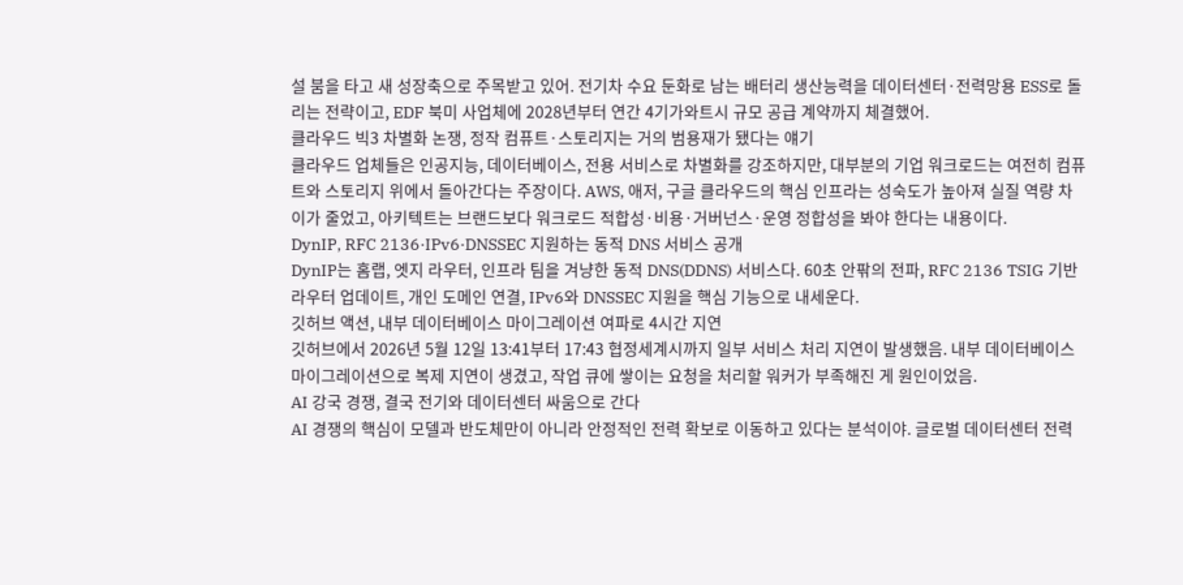설 붐을 타고 새 성장축으로 주목받고 있어. 전기차 수요 둔화로 남는 배터리 생산능력을 데이터센터·전력망용 ESS로 돌리는 전략이고, EDF 북미 사업체에 2028년부터 연간 4기가와트시 규모 공급 계약까지 체결했어.
클라우드 빅3 차별화 논쟁, 정작 컴퓨트·스토리지는 거의 범용재가 됐다는 얘기
클라우드 업체들은 인공지능, 데이터베이스, 전용 서비스로 차별화를 강조하지만, 대부분의 기업 워크로드는 여전히 컴퓨트와 스토리지 위에서 돌아간다는 주장이다. AWS, 애저, 구글 클라우드의 핵심 인프라는 성숙도가 높아져 실질 역량 차이가 줄었고, 아키텍트는 브랜드보다 워크로드 적합성·비용·거버넌스·운영 정합성을 봐야 한다는 내용이다.
DynIP, RFC 2136·IPv6·DNSSEC 지원하는 동적 DNS 서비스 공개
DynIP는 홈랩, 엣지 라우터, 인프라 팀을 겨냥한 동적 DNS(DDNS) 서비스다. 60초 안팎의 전파, RFC 2136 TSIG 기반 라우터 업데이트, 개인 도메인 연결, IPv6와 DNSSEC 지원을 핵심 기능으로 내세운다.
깃허브 액션, 내부 데이터베이스 마이그레이션 여파로 4시간 지연
깃허브에서 2026년 5월 12일 13:41부터 17:43 협정세계시까지 일부 서비스 처리 지연이 발생했음. 내부 데이터베이스 마이그레이션으로 복제 지연이 생겼고, 작업 큐에 쌓이는 요청을 처리할 워커가 부족해진 게 원인이었음.
AI 강국 경쟁, 결국 전기와 데이터센터 싸움으로 간다
AI 경쟁의 핵심이 모델과 반도체만이 아니라 안정적인 전력 확보로 이동하고 있다는 분석이야. 글로벌 데이터센터 전력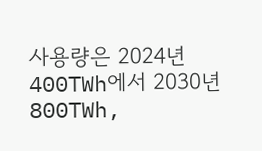사용량은 2024년 400TWh에서 2030년 800TWh,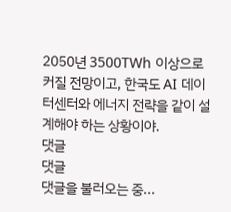2050년 3500TWh 이상으로 커질 전망이고, 한국도 AI 데이터센터와 에너지 전략을 같이 설계해야 하는 상황이야.
댓글
댓글
댓글을 불러오는 중...